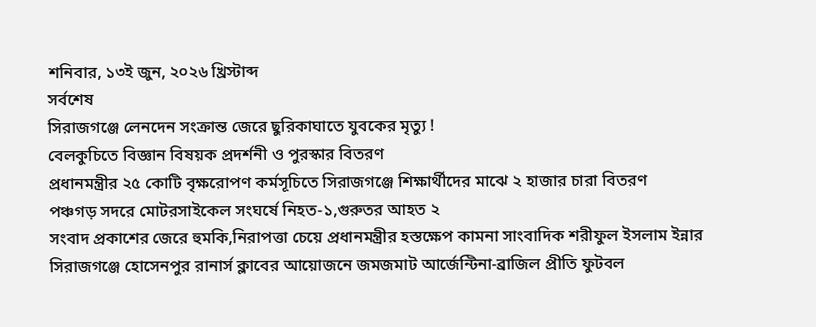শনিবার, ১৩ই জুন, ২০২৬ খ্রিস্টাব্দ
সর্বশেষ
সিরাজগঞ্জে লেনদেন সংক্রান্ত জেরে ছুরিকাঘাতে যুবকের মৃত্যু !
বেলকুচিতে বিজ্ঞান বিষয়ক প্রদর্শনী ও পুরস্কার বিতরণ
প্রধানমন্ত্রীর ২৫ কোটি বৃক্ষরোপণ কর্মসূচিতে সিরাজগঞ্জে শিক্ষার্থীদের মাঝে ২ হাজার চারা বিতরণ
পঞ্চগড় সদরে মোটরসাইকেল সংঘর্ষে নিহত-১,গুরুতর আহত ২
সংবাদ প্রকাশের জেরে হুমকি,নিরাপত্তা চেয়ে প্রধানমন্ত্রীর হস্তক্ষেপ কামনা সাংবাদিক শরীফুল ইসলাম ইন্নার
সিরাজগঞ্জে হোসেনপুর রানার্স ক্লাবের আয়োজনে জমজমাট আর্জেন্টিনা-ব্রাজিল প্রীতি ফুটবল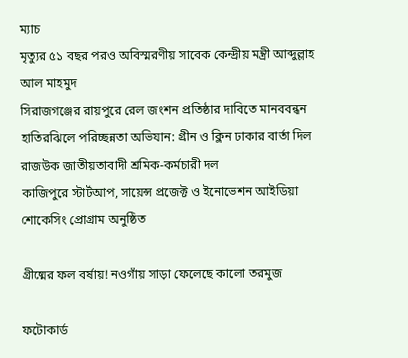ম্যাচ
মৃত্যুর ৫১ বছর পরও অবিস্মরণীয় সাবেক কেন্দ্রীয় মন্ত্রী আব্দুল্লাহ আল মাহমুদ
সিরাজগঞ্জের রায়পুরে রেল জংশন প্রতিষ্ঠার দাবিতে মানববন্ধন
হাতিরঝিলে পরিচ্ছন্নতা অভিযান: গ্রীন ও ক্লিন ঢাকার বার্তা দিল রাজউক জাতীয়তাবাদী শ্রমিক-কর্মচারী দল
কাজিপুরে স্টার্টআপ, সায়েন্স প্রজেক্ট ও ইনোভেশন আইডিয়া শোকেসিং প্রোগ্রাম অনুষ্ঠিত

গ্রীষ্মের ফল বর্ষায়! নওগাঁয় সাড়া ফেলেছে কালো তরমুজ

ফটোকার্ড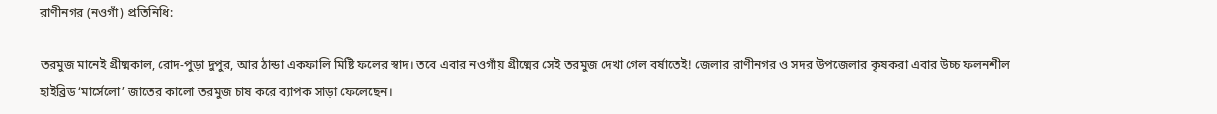রাণীনগর (নওগাঁ) প্রতিনিধি:

তরমুজ মানেই গ্রীষ্মকাল, রোদ-পুড়া দুপুর, আর ঠান্ডা একফালি মিষ্টি ফলের স্বাদ। তবে এবার নওগাঁয় গ্রীষ্মের সেই তরমুজ দেখা গেল বর্ষাতেই! জেলার রাণীনগর ও সদর উপজেলার কৃষকরা এবার উচ্চ ফলনশীল হাইব্রিড ‘মার্সেলো’ জাতের কালো তরমুজ চাষ করে ব্যাপক সাড়া ফেলেছেন।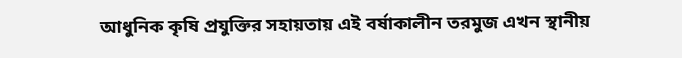আধুনিক কৃষি প্রযুক্তির সহায়তায় এই বর্ষাকালীন তরমুজ এখন স্থানীয়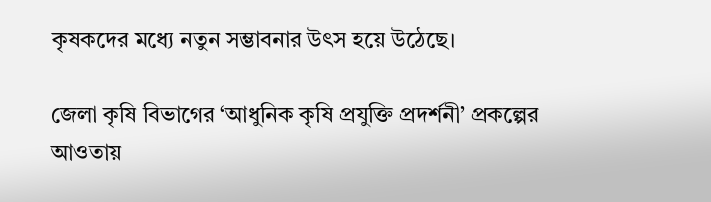কৃষকদের মধ্যে নতুন সম্ভাবনার উৎস হয়ে উঠেছে।

জেলা কৃষি বিভাগের ‘আধুনিক কৃষি প্রযুক্তি প্রদর্শনী’ প্রকল্পের আওতায়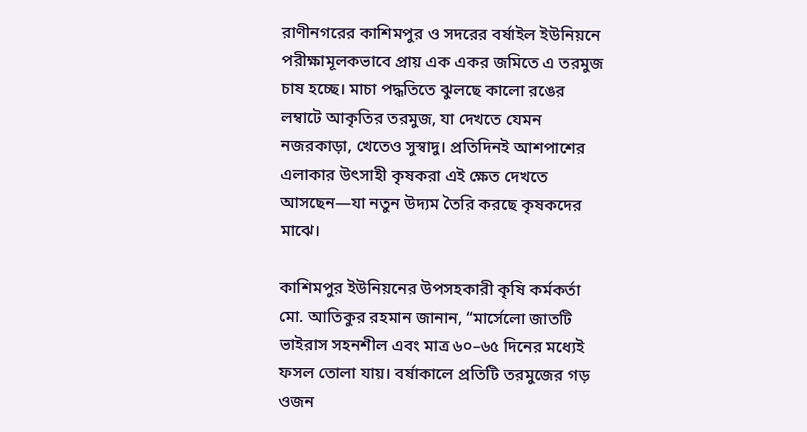রাণীনগরের কাশিমপুর ও সদরের বর্ষাইল ইউনিয়নে পরীক্ষামূলকভাবে প্রায় এক একর জমিতে এ তরমুজ চাষ হচ্ছে। মাচা পদ্ধতিতে ঝুলছে কালো রঙের লম্বাটে আকৃতির তরমুজ, যা দেখতে যেমন নজরকাড়া, খেতেও সুস্বাদু। প্রতিদিনই আশপাশের এলাকার উৎসাহী কৃষকরা এই ক্ষেত দেখতে আসছেন—যা নতুন উদ্যম তৈরি করছে কৃষকদের মাঝে।

কাশিমপুর ইউনিয়নের উপসহকারী কৃষি কর্মকর্তা মো. আতিকুর রহমান জানান, “মার্সেলো জাতটি ভাইরাস সহনশীল এবং মাত্র ৬০–৬৫ দিনের মধ্যেই ফসল তোলা যায়। বর্ষাকালে প্রতিটি তরমুজের গড় ওজন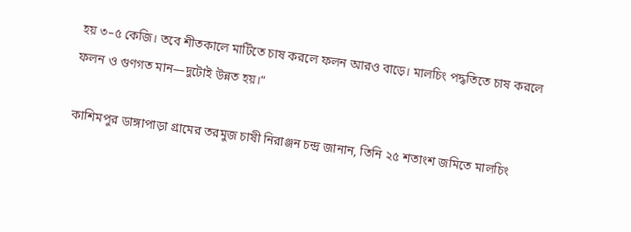হয় ৩–৫ কেজি। তবে শীতকালে মাটিতে চাষ করলে ফলন আরও বাড়ে। মালচিং পদ্ধতিতে চাষ করলে ফলন ও গুণগত মান—দুটোই উন্নত হয়।”

কাশিমপুর ডাঙ্গাপাড়া গ্রামের তরমুজ চাষী নিরাঞ্জন চন্দ্র জানান, তিনি ২৫ শতাংশ জমিতে মালচিং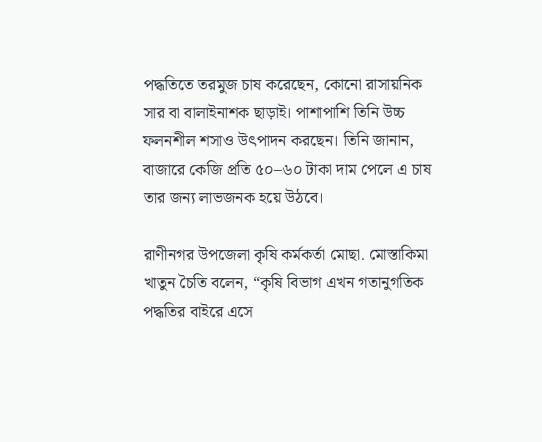পদ্ধতিতে তরমুজ চাষ করেছেন, কোনো রাসায়নিক সার বা বালাইনাশক ছাড়াই। পাশাপাশি তিনি উচ্চ ফলনশীল শসাও উৎপাদন করছেন। তিনি জানান, বাজারে কেজি প্রতি ৫০–৬০ টাকা দাম পেলে এ চাষ তার জন্য লাভজনক হয়ে উঠবে।

রাণীনগর উপজেলা কৃষি কর্মকর্তা মোছা. মোস্তাকিমা খাতুন চৈতি বলেন, “কৃষি বিভাগ এখন গতানুগতিক পদ্ধতির বাইরে এসে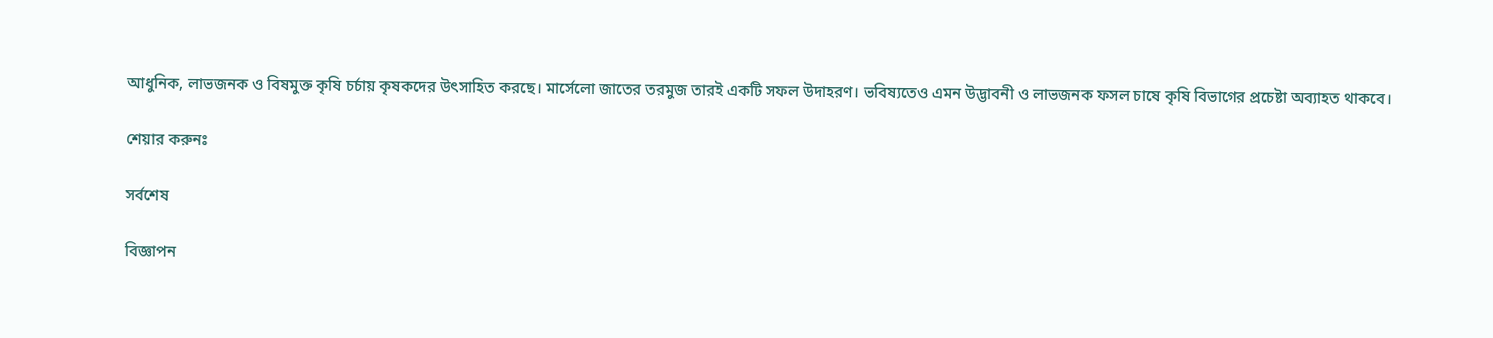আধুনিক, লাভজনক ও বিষমুক্ত কৃষি চর্চায় কৃষকদের উৎসাহিত করছে। মার্সেলো জাতের তরমুজ তারই একটি সফল উদাহরণ। ভবিষ্যতেও এমন উদ্ভাবনী ও লাভজনক ফসল চাষে কৃষি বিভাগের প্রচেষ্টা অব্যাহত থাকবে।

শেয়ার করুনঃ

সর্বশেষ

বিজ্ঞাপন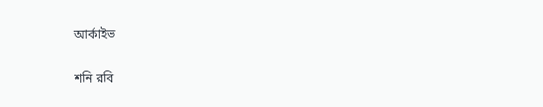আর্কাইভ

শনি রবি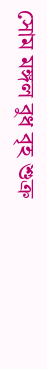সোম মঙ্গল বুধ বৃহ শুক্র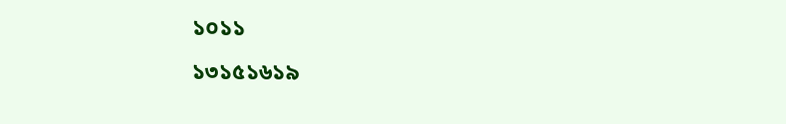১০১১
১৩১৫১৬১৯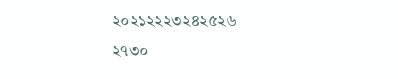২০২১২২২৩২৪২৫২৬
২৭৩০